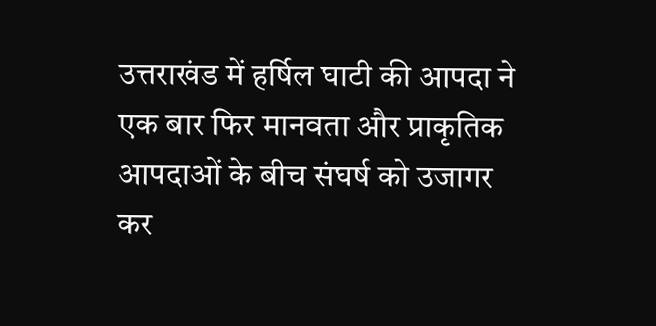उत्तराखंड में हर्षिल घाटी की आपदा ने एक बार फिर मानवता और प्राकृतिक आपदाओं के बीच संघर्ष को उजागर कर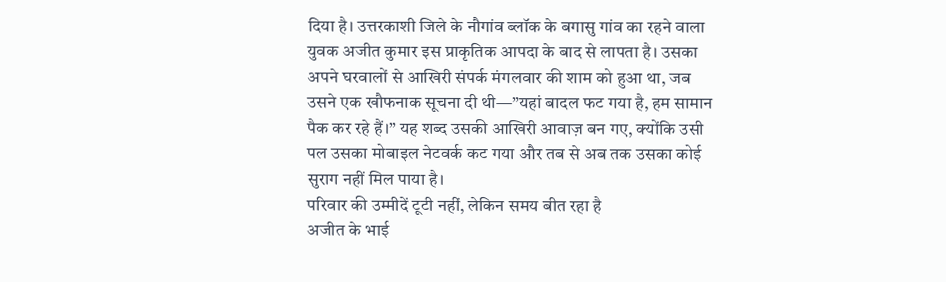दिया है। उत्तरकाशी जिले के नौगांव ब्लॉक के बगासु गांव का रहने वाला युवक अजीत कुमार इस प्राकृतिक आपदा के बाद से लापता है। उसका अपने घरवालों से आखिरी संपर्क मंगलवार की शाम को हुआ था, जब उसने एक खौफनाक सूचना दी थी—”यहां बादल फट गया है, हम सामान पैक कर रहे हैं।” यह शब्द उसकी आखिरी आवाज़ बन गए, क्योंकि उसी पल उसका मोबाइल नेटवर्क कट गया और तब से अब तक उसका कोई सुराग नहीं मिल पाया है।
परिवार की उम्मीदें टूटी नहीं, लेकिन समय बीत रहा है
अजीत के भाई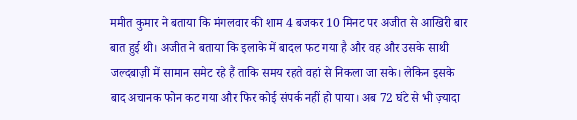ममीत कुमार ने बताया कि मंगलवार की शाम 4 बजकर 10 मिनट पर अजीत से आखिरी बार बात हुई थी। अजीत ने बताया कि इलाके में बादल फट गया है और वह और उसके साथी जल्दबाज़ी में सामान समेट रहे हैं ताकि समय रहते वहां से निकला जा सके। लेकिन इसके बाद अचानक फोन कट गया और फिर कोई संपर्क नहीं हो पाया। अब 72 घंटे से भी ज़्यादा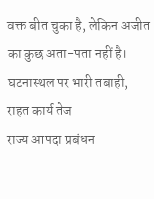वक्त बीत चुका है, लेकिन अजीत का कुछ अता-पता नहीं है।
घटनास्थल पर भारी तबाही, राहत कार्य तेज
राज्य आपदा प्रबंधन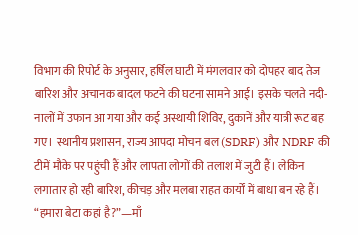विभाग की रिपोर्ट के अनुसार, हर्षिल घाटी में मंगलवार को दोपहर बाद तेज बारिश और अचानक बादल फटने की घटना सामने आई। इसके चलते नदी-नालों में उफान आ गया और कई अस्थायी शिविर, दुकानें और यात्री रूट बह गए। स्थानीय प्रशासन, राज्य आपदा मोचन बल (SDRF) और NDRF की टीमें मौके पर पहुंची हैं और लापता लोगों की तलाश में जुटी हैं। लेकिन लगातार हो रही बारिश, कीचड़ और मलबा राहत कार्यों में बाधा बन रहे हैं।
“हमारा बेटा कहां है?”—माँ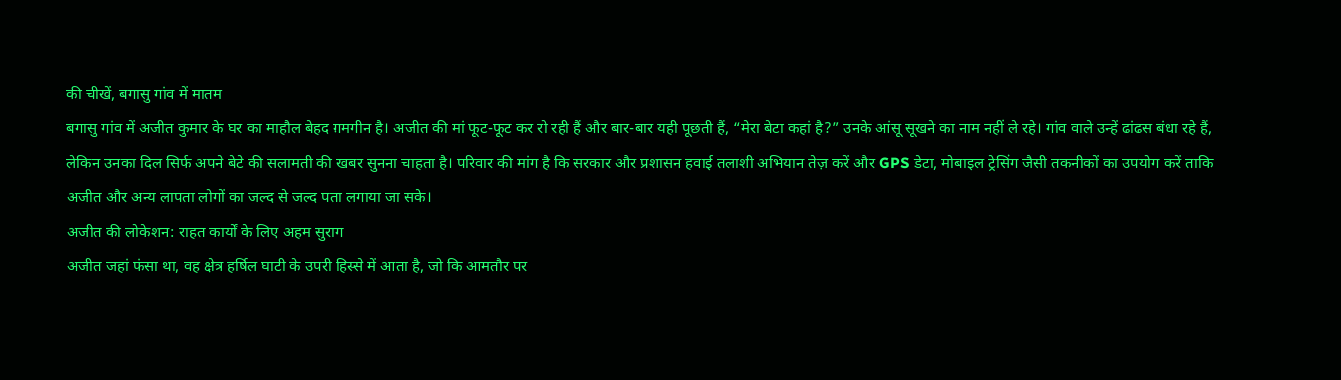की चीखें, बगासु गांव में मातम
बगासु गांव में अजीत कुमार के घर का माहौल बेहद ग़मगीन है। अजीत की मां फूट-फूट कर रो रही हैं और बार-बार यही पूछती हैं, “मेरा बेटा कहां है?” उनके आंसू सूखने का नाम नहीं ले रहे। गांव वाले उन्हें ढांढस बंधा रहे हैं, लेकिन उनका दिल सिर्फ अपने बेटे की सलामती की खबर सुनना चाहता है। परिवार की मांग है कि सरकार और प्रशासन हवाई तलाशी अभियान तेज़ करें और GPS डेटा, मोबाइल ट्रेसिंग जैसी तकनीकों का उपयोग करें ताकि अजीत और अन्य लापता लोगों का जल्द से जल्द पता लगाया जा सके।
अजीत की लोकेशन: राहत कार्यों के लिए अहम सुराग
अजीत जहां फंसा था, वह क्षेत्र हर्षिल घाटी के उपरी हिस्से में आता है, जो कि आमतौर पर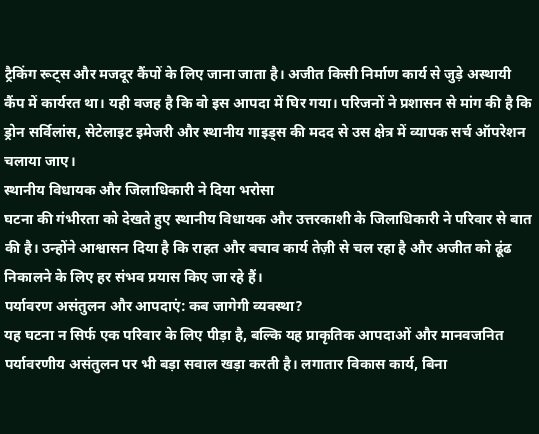ट्रैकिंग रूट्स और मजदूर कैंपों के लिए जाना जाता है। अजीत किसी निर्माण कार्य से जुड़े अस्थायी कैंप में कार्यरत था। यही वजह है कि वो इस आपदा में घिर गया। परिजनों ने प्रशासन से मांग की है कि ड्रोन सर्विलांस, सेटेलाइट इमेजरी और स्थानीय गाइड्स की मदद से उस क्षेत्र में व्यापक सर्च ऑपरेशन चलाया जाए।
स्थानीय विधायक और जिलाधिकारी ने दिया भरोसा
घटना की गंभीरता को देखते हुए स्थानीय विधायक और उत्तरकाशी के जिलाधिकारी ने परिवार से बात की है। उन्होंने आश्वासन दिया है कि राहत और बचाव कार्य तेज़ी से चल रहा है और अजीत को ढूंढ निकालने के लिए हर संभव प्रयास किए जा रहे हैं।
पर्यावरण असंतुलन और आपदाएं: कब जागेगी व्यवस्था?
यह घटना न सिर्फ एक परिवार के लिए पीड़ा है, बल्कि यह प्राकृतिक आपदाओं और मानवजनित पर्यावरणीय असंतुलन पर भी बड़ा सवाल खड़ा करती है। लगातार विकास कार्य, बिना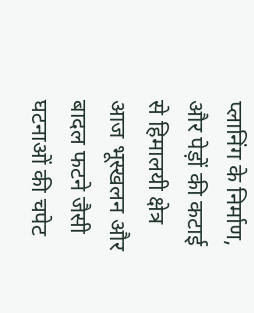प्लानिंग के निर्माण, और पेड़ों की कटाई से हिमालयी क्षेत्र आज भूस्खलन और बादल फटने जैसी घटनाओं की चपेट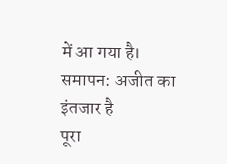में आ गया है।
समापन: अजीत का इंतजार है
पूरा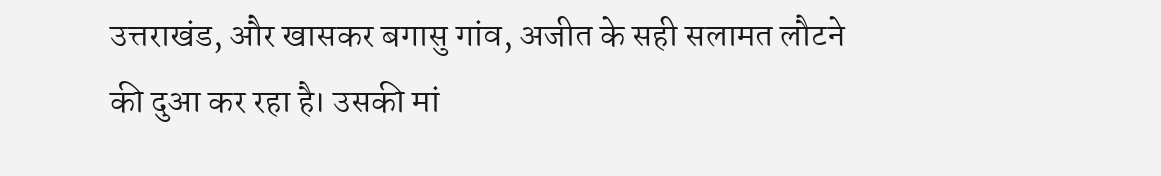उत्तराखंड, और खासकर बगासु गांव, अजीत के सही सलामत लौटने की दुआ कर रहा है। उसकी मां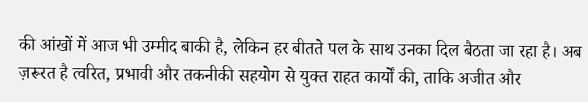की आंखों में आज भी उम्मीद बाकी है, लेकिन हर बीतते पल के साथ उनका दिल बैठता जा रहा है। अब ज़रूरत है त्वरित, प्रभावी और तकनीकी सहयोग से युक्त राहत कार्यों की, ताकि अजीत और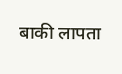बाकी लापता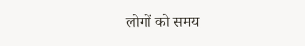लोगों को समय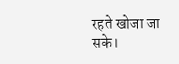रहते खोजा जा सके।